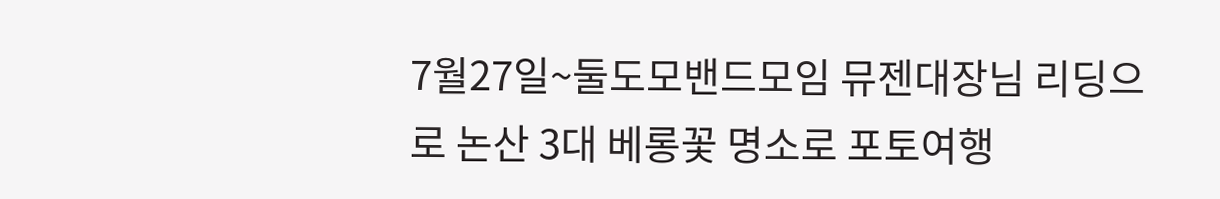7월27일~둘도모밴드모임 뮤젠대장님 리딩으로 논산 3대 베롱꽃 명소로 포토여행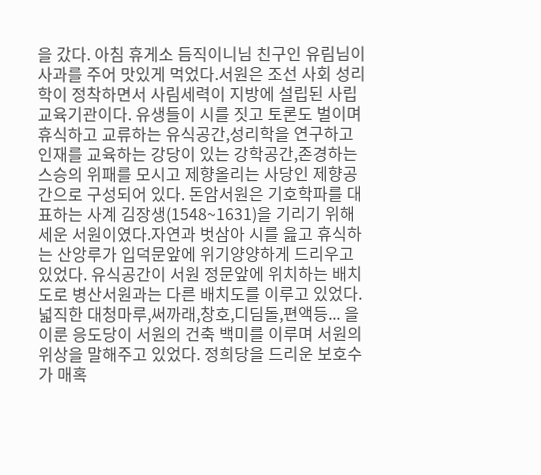을 갔다. 아침 휴게소 듬직이니님 친구인 유림님이 사과를 주어 맛있게 먹었다.서원은 조선 사회 성리학이 정착하면서 사림세력이 지방에 설립된 사립 교육기관이다. 유생들이 시를 짓고 토론도 벌이며 휴식하고 교류하는 유식공간,성리학을 연구하고 인재를 교육하는 강당이 있는 강학공간,존경하는 스승의 위패를 모시고 제향올리는 사당인 제향공간으로 구성되어 있다. 돈암서원은 기호학파를 대표하는 사계 김장생(1548~1631)을 기리기 위해 세운 서원이였다.자연과 벗삼아 시를 읊고 휴식하는 산앙루가 입덕문앞에 위기양양하게 드리우고 있었다. 유식공간이 서원 정문앞에 위치하는 배치도로 병산서원과는 다른 배치도를 이루고 있었다. 넓직한 대청마루,써까래,창호,디딤돌,편액등... 을 이룬 응도당이 서원의 건축 백미를 이루며 서원의 위상을 말해주고 있었다. 정희당을 드리운 보호수가 매혹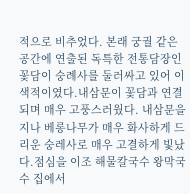적으로 비추었다. 본래 궁궐 같은 공간에 연출된 독특한 전통담장인 꽃담이 숭례사를 둘러싸고 있어 이색적이였다.내삼문이 꽃담과 연결되며 매우 고풍스러웠다. 내삼문을 지나 베롱나무가 매우 화사하게 드리운 숭레사로 매우 고결하게 빛났다.점심을 이조 해물칼국수 왕막국수 집에서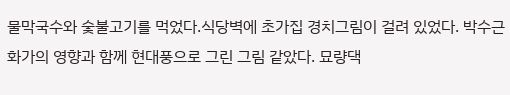물막국수와 숯불고기를 먹었다.식당벽에 초가집 경치그림이 걸려 있었다. 박수근 화가의 영향과 함께 현대풍으로 그린 그림 같았다. 묘량댁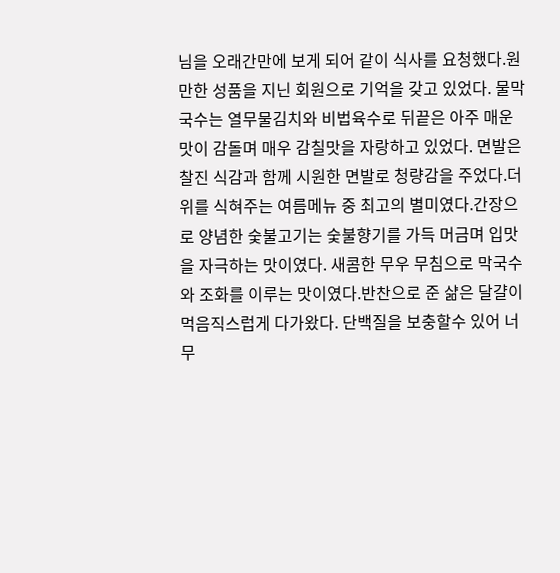님을 오래간만에 보게 되어 같이 식사를 요청했다.원만한 성품을 지닌 회원으로 기억을 갖고 있었다. 물막국수는 열무물김치와 비법육수로 뒤끝은 아주 매운맛이 감돌며 매우 감칠맛을 자랑하고 있었다. 면발은 찰진 식감과 함께 시원한 면발로 청량감을 주었다.더위를 식혀주는 여름메뉴 중 최고의 별미였다.간장으로 양념한 숯불고기는 숯불향기를 가득 머금며 입맛을 자극하는 맛이였다. 새콤한 무우 무침으로 막국수와 조화를 이루는 맛이였다.반찬으로 준 샮은 달걀이 먹음직스럽게 다가왔다. 단백질을 보충할수 있어 너무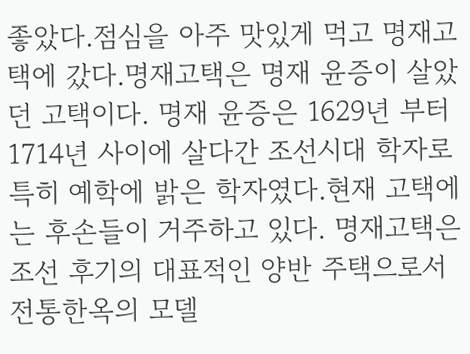좋았다.점심을 아주 맛있게 먹고 명재고택에 갔다.명재고택은 명재 윤증이 살았던 고택이다. 명재 윤증은 1629년 부터 1714년 사이에 살다간 조선시대 학자로 특히 예학에 밝은 학자였다.현재 고택에는 후손들이 거주하고 있다. 명재고택은 조선 후기의 대표적인 양반 주택으로서 전통한옥의 모델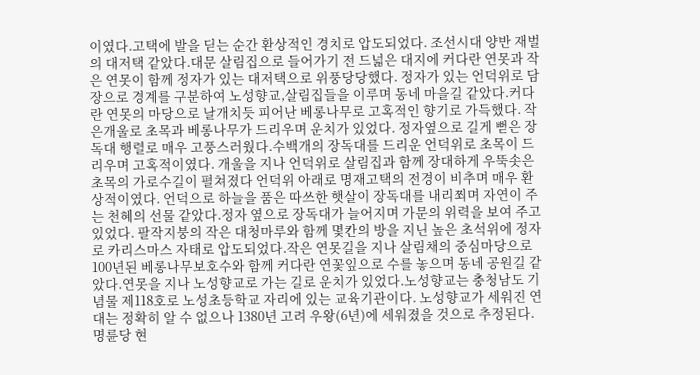이였다.고택에 발을 딛는 순간 환상적인 경치로 압도되었다. 조선시대 양반 재벌의 대저택 같았다.대문 살림집으로 들어가기 전 드넓은 대지에 커다란 연못과 작은 연못이 함께 정자가 있는 대저택으로 위풍당당했다. 정자가 있는 언덕위로 담장으로 경계를 구분하여 노성향교,살림집들을 이루며 동네 마을길 같았다.커다란 연못의 마당으로 날개치듯 피어난 베롱나무로 고혹적인 향기로 가득했다. 작은개울로 초목과 베롱나무가 드리우며 운치가 있었다. 정자옆으로 길게 뻗은 장독대 행렬로 매우 고풍스러웠다.수백개의 장독대를 드리운 언덕위로 초목이 드리우며 고혹적이였다. 개울을 지나 언덕위로 살림집과 함께 장대하게 우뚝솟은 초목의 가로수길이 펼쳐졌다 언덕위 아래로 명재고택의 전경이 비추며 매우 환상적이였다. 언덕으로 하늘을 품은 따쓰한 햇살이 장독대를 내리쬐며 자연이 주는 천혜의 선물 같았다.정자 옆으로 장독대가 늘어지며 가문의 위력을 보여 주고 있었다. 팔작지붕의 작은 대청마루와 함께 몇칸의 방을 지닌 높은 초석위에 정자로 카리스마스 자태로 압도되었다.작은 연못길을 지나 살림채의 중심마당으로 100년된 베롱나무보호수와 함께 커다란 연꽃잎으로 수를 놓으며 동네 공원길 같았다.연못을 지나 노성향교로 가는 길로 운치가 있었다.노성향교는 충청남도 기념물 제118호로 노성초등학교 자리에 있는 교육기관이다. 노성향교가 세워진 연대는 정확히 알 수 없으나 1380년 고려 우왕(6년)에 세워졌을 것으로 추정된다. 명륜당 현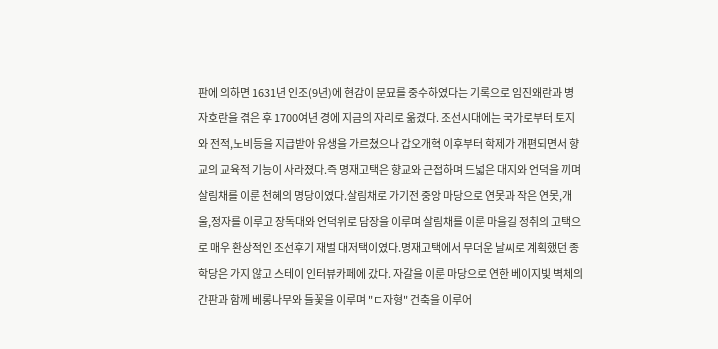판에 의하면 1631년 인조(9년)에 현감이 문묘를 중수하였다는 기록으로 임진왜란과 병자호란을 겪은 후 1700여년 경에 지금의 자리로 옮겼다. 조선시대에는 국가로부터 토지와 전적,노비등을 지급받아 유생을 가르쳤으나 갑오개혁 이후부터 학제가 개편되면서 향교의 교육적 기능이 사라졌다.즉 명재고택은 향교와 근접하며 드넓은 대지와 언덕을 끼며 살림채를 이룬 천혜의 명당이였다.살림채로 가기전 중앙 마당으로 연못과 작은 연못,개울,정자를 이루고 장독대와 언덕위로 담장을 이루며 살림채를 이룬 마을길 정취의 고택으로 매우 환상적인 조선후기 재벌 대저택이였다.명재고택에서 무더운 날씨로 계획했던 종학당은 가지 않고 스테이 인터뷰카페에 갔다. 자갈을 이룬 마당으로 연한 베이지빛 벽체의 간판과 함께 베롱나무와 들꽃을 이루며 "ㄷ자형" 건축을 이루어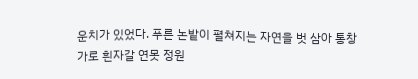운치가 있었다. 푸른 논밭이 펼쳐지는 자연을 벗 삼아 통창가로 흰자갈 연못 정원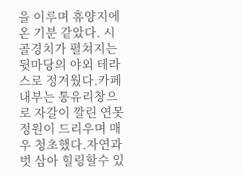을 이루며 휴양지에 온 기분 같았다. 시골경치가 펼쳐지는 뒷마당의 야외 테라스로 정겨웠다.카페 내부는 통유리창으로 자갈이 깔린 연못정원이 드리우며 매우 청초했다.자연과 벗 삼아 힐링할수 있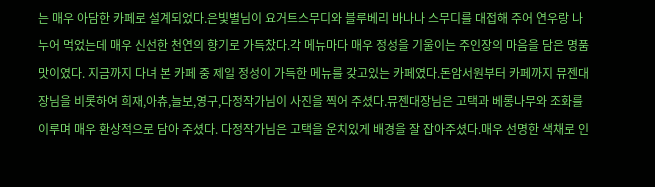는 매우 아담한 카페로 설계되었다.은빛별님이 요거트스무디와 블루베리 바나나 스무디를 대접해 주어 연우랑 나누어 먹었는데 매우 신선한 천연의 향기로 가득찼다.각 메뉴마다 매우 정성을 기울이는 주인장의 마음을 담은 명품맛이였다. 지금까지 다녀 본 카페 중 제일 정성이 가득한 메뉴를 갖고있는 카페였다.돈암서원부터 카페까지 뮤젠대장님을 비롯하여 희재,아츄,늘보,영구,다정작가님이 사진을 찍어 주셨다.뮤젠대장님은 고택과 베롱나무와 조화를 이루며 매우 환상적으로 담아 주셨다. 다정작가님은 고택을 운치있게 배경을 잘 잡아주셨다.매우 선명한 색채로 인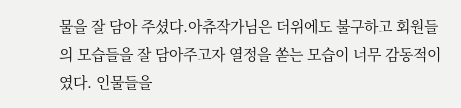물을 잘 담아 주셨다.아츄작가님은 더위에도 불구하고 회원들의 모습들을 잘 담아주고자 열정을 쏟는 모습이 너무 감동적이였다. 인물들을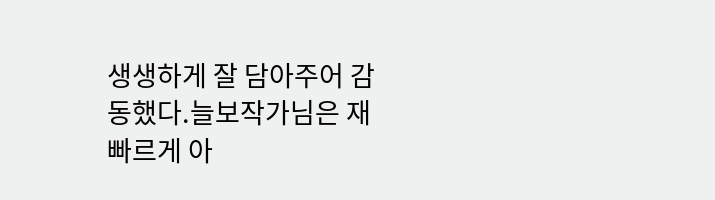생생하게 잘 담아주어 감동했다.늘보작가님은 재빠르게 아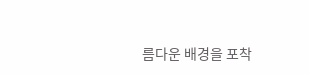름다운 배경을 포착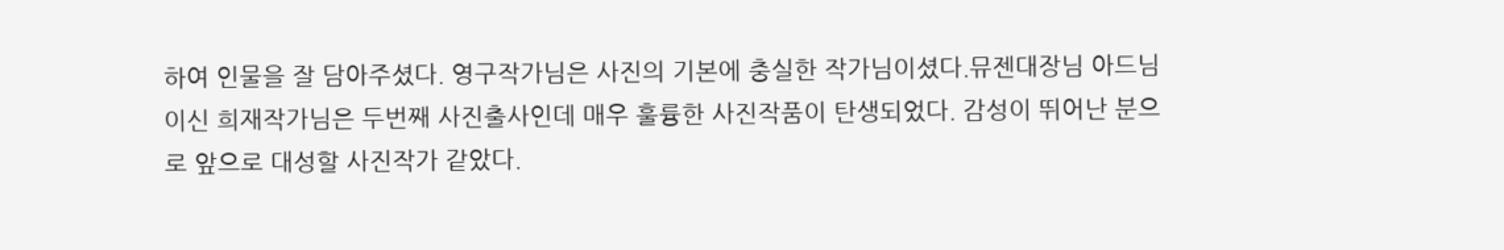하여 인물을 잘 담아주셨다. 영구작가님은 사진의 기본에 충실한 작가님이셨다.뮤젠대장님 아드님이신 희재작가님은 두번째 사진출사인데 매우 훌륭한 사진작품이 탄생되었다. 감성이 뛰어난 분으로 앞으로 대성할 사진작가 같았다.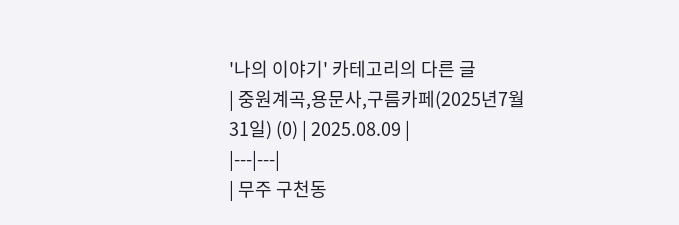'나의 이야기' 카테고리의 다른 글
| 중원계곡,용문사,구름카페(2025년7월31일) (0) | 2025.08.09 |
|---|---|
| 무주 구천동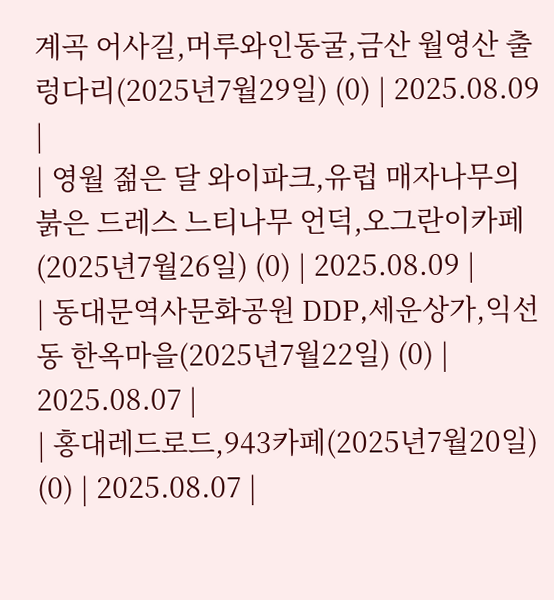계곡 어사길,머루와인동굴,금산 월영산 출렁다리(2025년7월29일) (0) | 2025.08.09 |
| 영월 젊은 달 와이파크,유럽 매자나무의 붉은 드레스 느티나무 언덕,오그란이카페 (2025년7월26일) (0) | 2025.08.09 |
| 동대문역사문화공원 DDP,세운상가,익선동 한옥마을(2025년7월22일) (0) | 2025.08.07 |
| 홍대레드로드,943카페(2025년7월20일) (0) | 2025.08.07 |